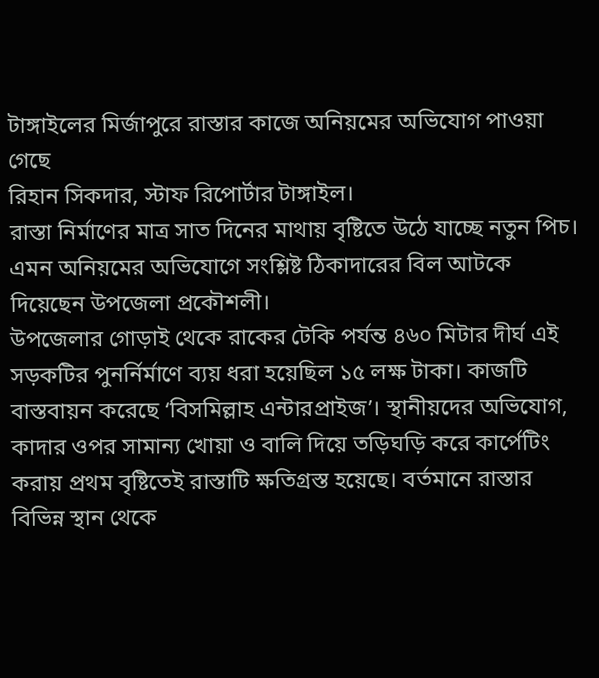টাঙ্গাইলের মির্জাপুরে রাস্তার কাজে অনিয়মের অভিযোগ পাওয়া গেছে
রিহান সিকদার, স্টাফ রিপোর্টার টাঙ্গাইল।
রাস্তা নির্মাণের মাত্র সাত দিনের মাথায় বৃষ্টিতে উঠে যাচ্ছে নতুন পিচ। এমন অনিয়মের অভিযোগে সংশ্লিষ্ট ঠিকাদারের বিল আটকে দিয়েছেন উপজেলা প্রকৌশলী।
উপজেলার গোড়াই থেকে রাকের টেকি পর্যন্ত ৪৬০ মিটার দীর্ঘ এই সড়কটির পুনর্নির্মাণে ব্যয় ধরা হয়েছিল ১৫ লক্ষ টাকা। কাজটি বাস্তবায়ন করেছে ‘বিসমিল্লাহ এন্টারপ্রাইজ’। স্থানীয়দের অভিযোগ, কাদার ওপর সামান্য খোয়া ও বালি দিয়ে তড়িঘড়ি করে কার্পেটিং করায় প্রথম বৃষ্টিতেই রাস্তাটি ক্ষতিগ্রস্ত হয়েছে। বর্তমানে রাস্তার বিভিন্ন স্থান থেকে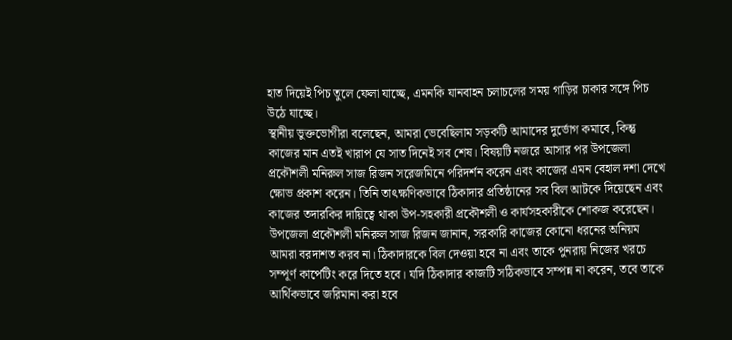হাত দিয়েই পিচ তুলে ফেলা যাচ্ছে, এমনকি যানবাহন চলাচলের সময় গাড়ির চাকার সঙ্গে পিচ উঠে যাচ্ছে।
স্থানীয় ভুক্তভোগীরা বলেছেন, আমরা ভেবেছিলাম সড়কটি আমাদের দুর্ভোগ কমাবে, কিন্তু কাজের মান এতই খারাপ যে সাত দিনেই সব শেষ। বিষয়টি নজরে আসার পর উপজেলা প্রকৌশলী মনিরুল সাজ রিজন সরেজমিনে পরিদর্শন করেন এবং কাজের এমন বেহাল দশা দেখে ক্ষোভ প্রকাশ করেন। তিনি তাৎক্ষণিকভাবে ঠিকাদার প্রতিষ্ঠানের সব বিল আটকে দিয়েছেন এবং কাজের তদারকির দায়িত্বে থাকা উপ-সহকারী প্রকৌশলী ও কার্যসহকারীকে শোকজ করেছেন।
উপজেলা প্রকৌশলী মনিরুল সাজ রিজন জানান, সরকারি কাজের কোনো ধরনের অনিয়ম আমরা বরদাশত করব না। ঠিকাদারকে বিল দেওয়া হবে না এবং তাকে পুনরায় নিজের খরচে সম্পূর্ণ কার্পেটিং করে দিতে হবে। যদি ঠিকাদার কাজটি সঠিকভাবে সম্পন্ন না করেন, তবে তাকে আর্থিকভাবে জরিমানা করা হবে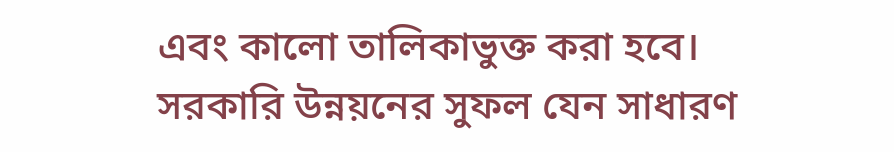এবং কালো তালিকাভুক্ত করা হবে।
সরকারি উন্নয়নের সুফল যেন সাধারণ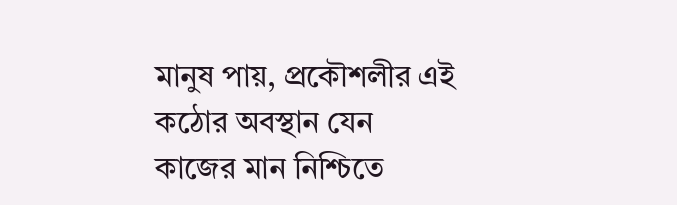মানুষ পায়, প্রকৌশলীর এই কঠোর অবস্থান যেন কাজের মান নিশ্চিতে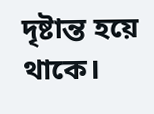দৃষ্টান্ত হয়ে থাকে।